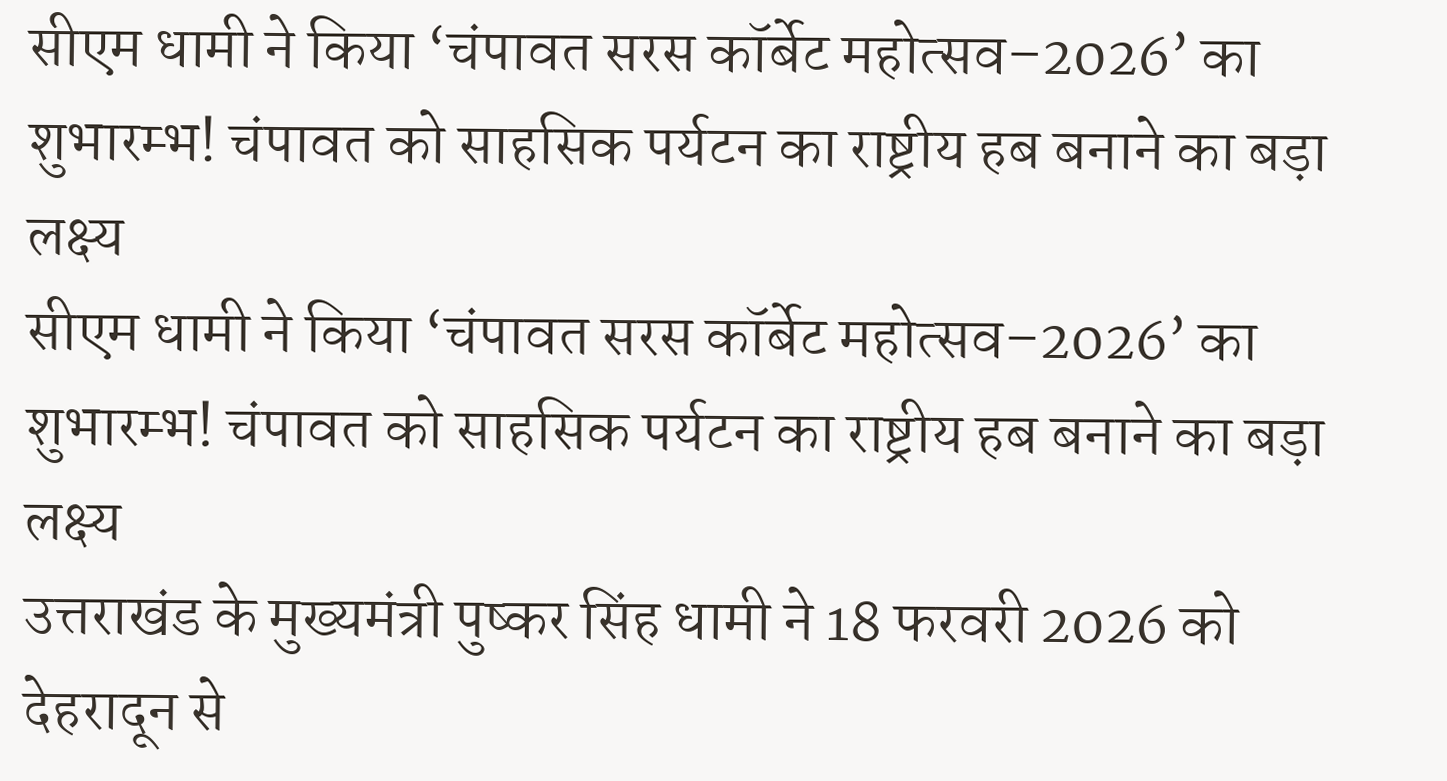सीएम धामी ने किया ‘चंपावत सरस कॉर्बेट महोत्सव–2026’ का शुभारम्भ! चंपावत को साहसिक पर्यटन का राष्ट्रीय हब बनाने का बड़ा लक्ष्य
सीएम धामी ने किया ‘चंपावत सरस कॉर्बेट महोत्सव–2026’ का शुभारम्भ! चंपावत को साहसिक पर्यटन का राष्ट्रीय हब बनाने का बड़ा लक्ष्य
उत्तराखंड के मुख्यमंत्री पुष्कर सिंह धामी ने 18 फरवरी 2026 को देहरादून से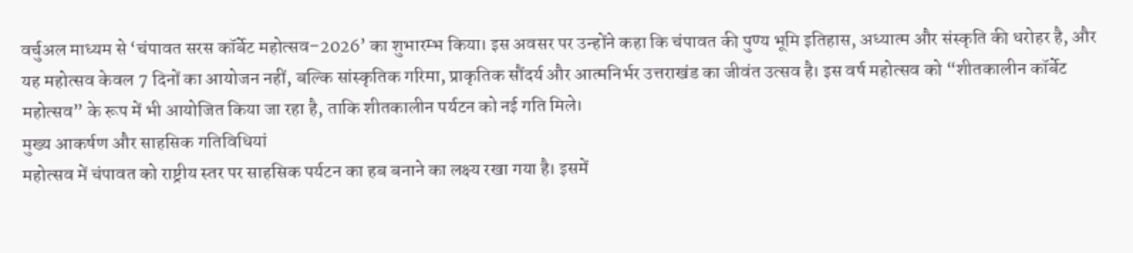वर्चुअल माध्यम से ‘चंपावत सरस कॉर्बेट महोत्सव–2026’ का शुभारम्भ किया। इस अवसर पर उन्होंने कहा कि चंपावत की पुण्य भूमि इतिहास, अध्यात्म और संस्कृति की धरोहर है, और यह महोत्सव केवल 7 दिनों का आयोजन नहीं, बल्कि सांस्कृतिक गरिमा, प्राकृतिक सौंदर्य और आत्मनिर्भर उत्तराखंड का जीवंत उत्सव है। इस वर्ष महोत्सव को “शीतकालीन कॉर्बेट महोत्सव” के रूप में भी आयोजित किया जा रहा है, ताकि शीतकालीन पर्यटन को नई गति मिले।
मुख्य आकर्षण और साहसिक गतिविधियां
महोत्सव में चंपावत को राष्ट्रीय स्तर पर साहसिक पर्यटन का हब बनाने का लक्ष्य रखा गया है। इसमें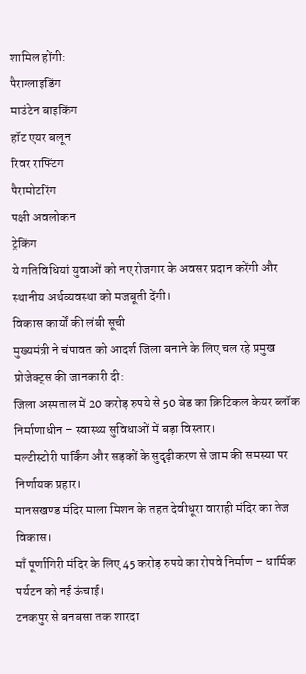शामिल होंगी:
पैराग्लाइडिंग
माउंटेन बाइकिंग
हॉट एयर बलून
रिवर राफ्टिंग
पैरामोटरिंग
पक्षी अवलोकन
ट्रेकिंग
ये गतिविधियां युवाओं को नए रोजगार के अवसर प्रदान करेंगी और स्थानीय अर्थव्यवस्था को मजबूती देंगी।
विकास कार्यों की लंबी सूची
मुख्यमंत्री ने चंपावत को आदर्श जिला बनाने के लिए चल रहे प्रमुख प्रोजेक्ट्स की जानकारी दी:
जिला अस्पताल में 20 करोड़ रुपये से 50 बेड का क्रिटिकल केयर ब्लॉक निर्माणाधीन – स्वास्थ्य सुविधाओं में बड़ा विस्तार।
मल्टीस्टोरी पार्किंग और सड़कों के सुदृढ़ीकरण से जाम की समस्या पर निर्णायक प्रहार।
मानसखण्ड मंदिर माला मिशन के तहत देवीधूरा वाराही मंदिर का तेज विकास।
माँ पूर्णागिरी मंदिर के लिए 45 करोड़ रुपये का रोपवे निर्माण – धार्मिक पर्यटन को नई ऊंचाई।
टनकपुर से बनबसा तक शारदा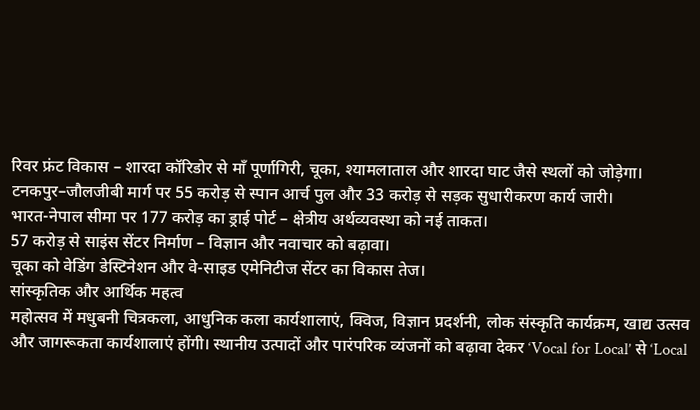रिवर फ्रंट विकास – शारदा कॉरिडोर से माँ पूर्णागिरी, चूका, श्यामलाताल और शारदा घाट जैसे स्थलों को जोड़ेगा।
टनकपुर–जौलजीबी मार्ग पर 55 करोड़ से स्पान आर्च पुल और 33 करोड़ से सड़क सुधारीकरण कार्य जारी।
भारत-नेपाल सीमा पर 177 करोड़ का ड्राई पोर्ट – क्षेत्रीय अर्थव्यवस्था को नई ताकत।
57 करोड़ से साइंस सेंटर निर्माण – विज्ञान और नवाचार को बढ़ावा।
चूका को वेडिंग डेस्टिनेशन और वे-साइड एमेनिटीज सेंटर का विकास तेज।
सांस्कृतिक और आर्थिक महत्व
महोत्सव में मधुबनी चित्रकला, आधुनिक कला कार्यशालाएं, क्विज, विज्ञान प्रदर्शनी, लोक संस्कृति कार्यक्रम, खाद्य उत्सव और जागरूकता कार्यशालाएं होंगी। स्थानीय उत्पादों और पारंपरिक व्यंजनों को बढ़ावा देकर ‘Vocal for Local’ से ‘Local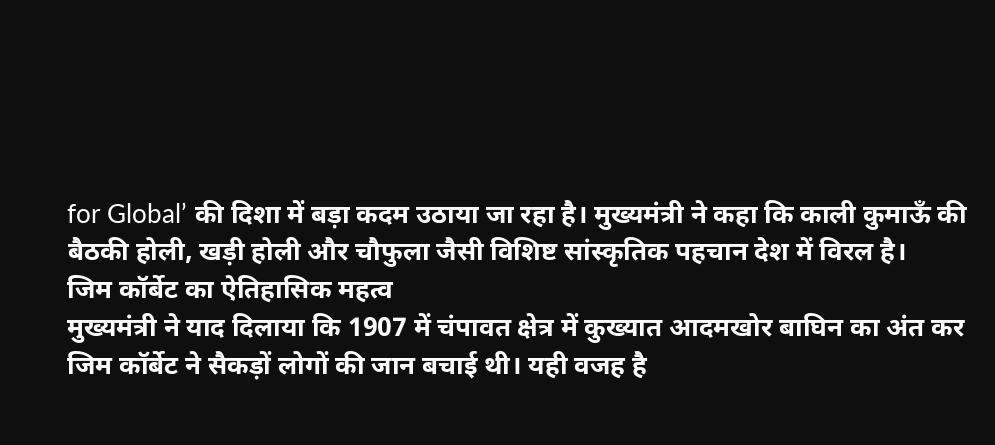for Global’ की दिशा में बड़ा कदम उठाया जा रहा है। मुख्यमंत्री ने कहा कि काली कुमाऊँ की बैठकी होली, खड़ी होली और चौफुला जैसी विशिष्ट सांस्कृतिक पहचान देश में विरल है।
जिम कॉर्बेट का ऐतिहासिक महत्व
मुख्यमंत्री ने याद दिलाया कि 1907 में चंपावत क्षेत्र में कुख्यात आदमखोर बाघिन का अंत कर जिम कॉर्बेट ने सैकड़ों लोगों की जान बचाई थी। यही वजह है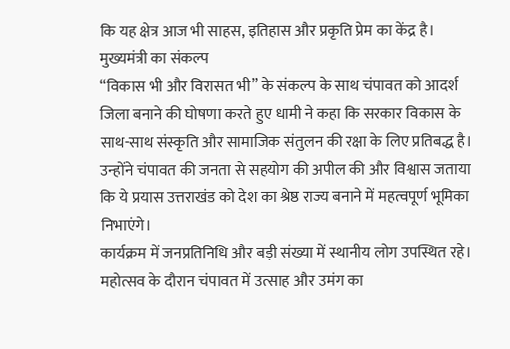कि यह क्षेत्र आज भी साहस, इतिहास और प्रकृति प्रेम का केंद्र है।
मुख्यमंत्री का संकल्प
“विकास भी और विरासत भी” के संकल्प के साथ चंपावत को आदर्श जिला बनाने की घोषणा करते हुए धामी ने कहा कि सरकार विकास के साथ-साथ संस्कृति और सामाजिक संतुलन की रक्षा के लिए प्रतिबद्ध है। उन्होंने चंपावत की जनता से सहयोग की अपील की और विश्वास जताया कि ये प्रयास उत्तराखंड को देश का श्रेष्ठ राज्य बनाने में महत्वपूर्ण भूमिका निभाएंगे।
कार्यक्रम में जनप्रतिनिधि और बड़ी संख्या में स्थानीय लोग उपस्थित रहे। महोत्सव के दौरान चंपावत में उत्साह और उमंग का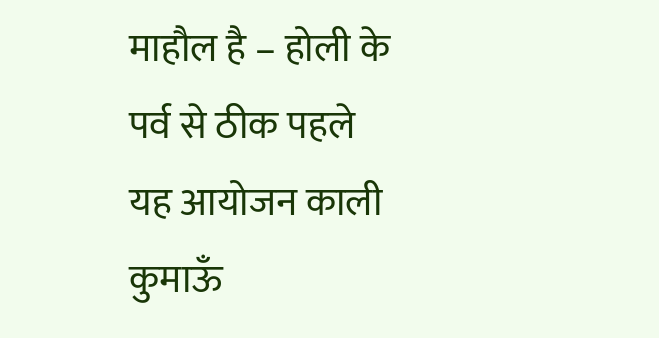माहौल है – होली के पर्व से ठीक पहले यह आयोजन काली कुमाऊँ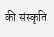की संस्कृति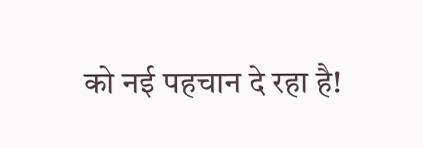को नई पहचान दे रहा है!